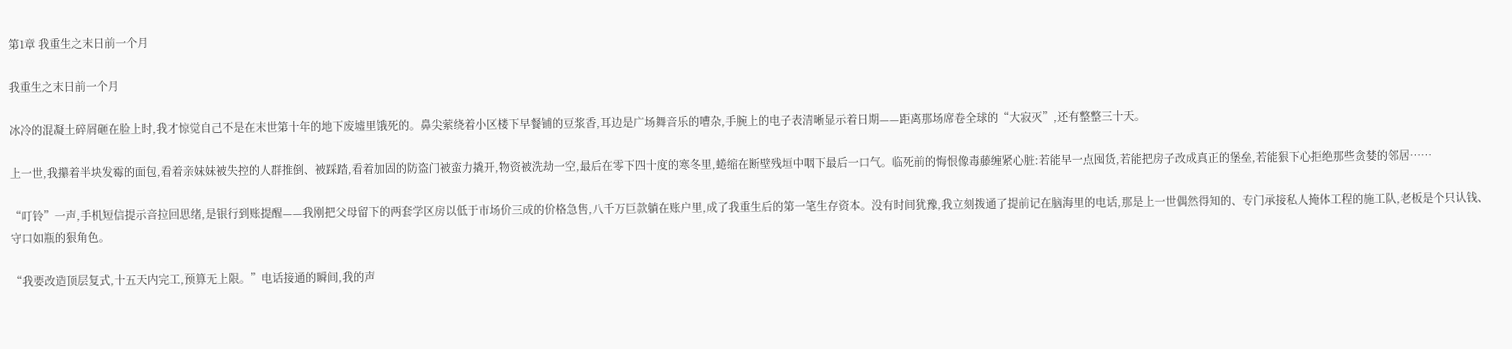第1章 我重生之末日前一个月

我重生之末日前一个月

冰冷的混凝土碎屑砸在脸上时,我才惊觉自己不是在末世第十年的地下废墟里饿死的。鼻尖萦绕着小区楼下早餐铺的豆浆香,耳边是广场舞音乐的嘈杂,手腕上的电子表清晰显示着日期——距离那场席卷全球的“大寂灭”,还有整整三十天。

上一世,我攥着半块发霉的面包,看着亲妹妹被失控的人群推倒、被踩踏,看着加固的防盗门被蛮力撬开,物资被洗劫一空,最后在零下四十度的寒冬里,蜷缩在断壁残垣中咽下最后一口气。临死前的悔恨像毒藤缠紧心脏:若能早一点囤货,若能把房子改成真正的堡垒,若能狠下心拒绝那些贪婪的邻居……

“叮铃”一声,手机短信提示音拉回思绪,是银行到账提醒——我刚把父母留下的两套学区房以低于市场价三成的价格急售,八千万巨款躺在账户里,成了我重生后的第一笔生存资本。没有时间犹豫,我立刻拨通了提前记在脑海里的电话,那是上一世偶然得知的、专门承接私人掩体工程的施工队,老板是个只认钱、守口如瓶的狠角色。

“我要改造顶层复式,十五天内完工,预算无上限。”电话接通的瞬间,我的声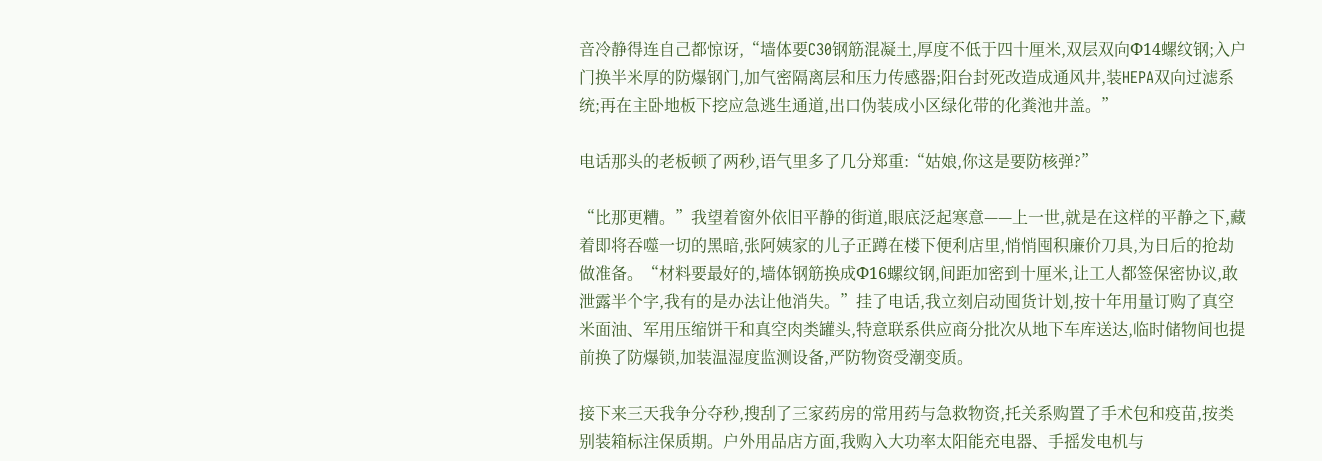音冷静得连自己都惊讶,“墙体要C30钢筋混凝土,厚度不低于四十厘米,双层双向Φ14螺纹钢;入户门换半米厚的防爆钢门,加气密隔离层和压力传感器;阳台封死改造成通风井,装HEPA双向过滤系统;再在主卧地板下挖应急逃生通道,出口伪装成小区绿化带的化粪池井盖。”

电话那头的老板顿了两秒,语气里多了几分郑重:“姑娘,你这是要防核弹?”

“比那更糟。”我望着窗外依旧平静的街道,眼底泛起寒意——上一世,就是在这样的平静之下,藏着即将吞噬一切的黑暗,张阿姨家的儿子正蹲在楼下便利店里,悄悄囤积廉价刀具,为日后的抢劫做准备。“材料要最好的,墙体钢筋换成Φ16螺纹钢,间距加密到十厘米,让工人都签保密协议,敢泄露半个字,我有的是办法让他消失。”挂了电话,我立刻启动囤货计划,按十年用量订购了真空米面油、军用压缩饼干和真空肉类罐头,特意联系供应商分批次从地下车库送达,临时储物间也提前换了防爆锁,加装温湿度监测设备,严防物资受潮变质。

接下来三天我争分夺秒,搜刮了三家药房的常用药与急救物资,托关系购置了手术包和疫苗,按类别装箱标注保质期。户外用品店方面,我购入大功率太阳能充电器、手摇发电机与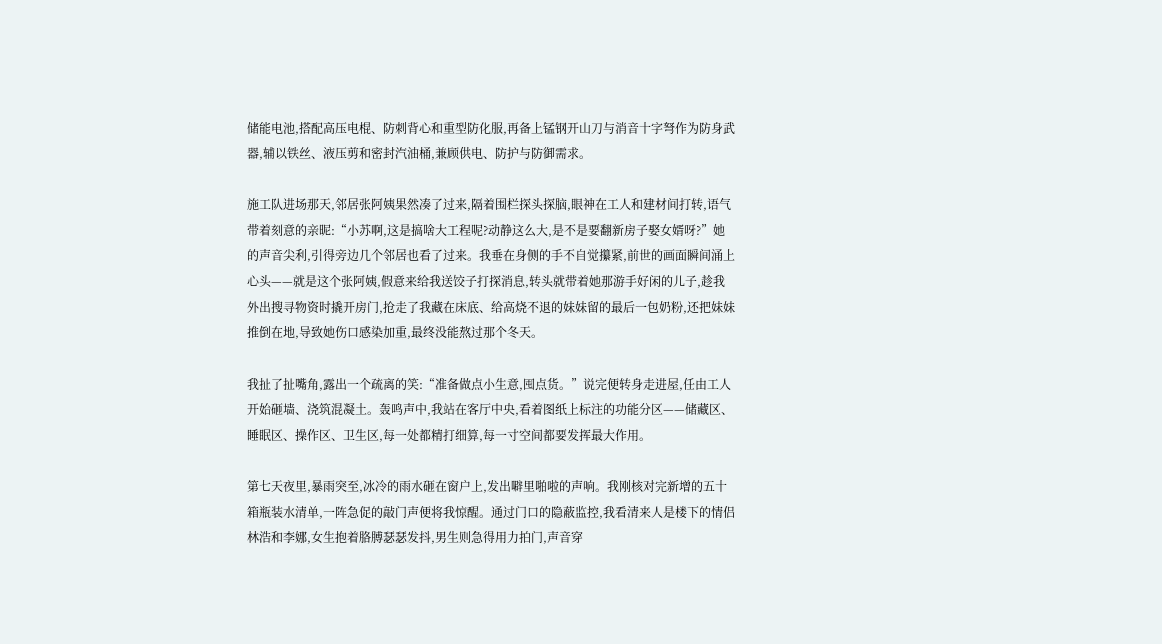储能电池,搭配高压电棍、防刺背心和重型防化服,再备上锰钢开山刀与消音十字弩作为防身武器,辅以铁丝、液压剪和密封汽油桶,兼顾供电、防护与防御需求。

施工队进场那天,邻居张阿姨果然凑了过来,隔着围栏探头探脑,眼神在工人和建材间打转,语气带着刻意的亲昵:“小苏啊,这是搞啥大工程呢?动静这么大,是不是要翻新房子娶女婿呀?”她的声音尖利,引得旁边几个邻居也看了过来。我垂在身侧的手不自觉攥紧,前世的画面瞬间涌上心头——就是这个张阿姨,假意来给我送饺子打探消息,转头就带着她那游手好闲的儿子,趁我外出搜寻物资时撬开房门,抢走了我藏在床底、给高烧不退的妹妹留的最后一包奶粉,还把妹妹推倒在地,导致她伤口感染加重,最终没能熬过那个冬天。

我扯了扯嘴角,露出一个疏离的笑:“准备做点小生意,囤点货。”说完便转身走进屋,任由工人开始砸墙、浇筑混凝土。轰鸣声中,我站在客厅中央,看着图纸上标注的功能分区——储藏区、睡眠区、操作区、卫生区,每一处都精打细算,每一寸空间都要发挥最大作用。

第七天夜里,暴雨突至,冰冷的雨水砸在窗户上,发出噼里啪啦的声响。我刚核对完新增的五十箱瓶装水清单,一阵急促的敲门声便将我惊醒。通过门口的隐蔽监控,我看清来人是楼下的情侣林浩和李娜,女生抱着胳膊瑟瑟发抖,男生则急得用力拍门,声音穿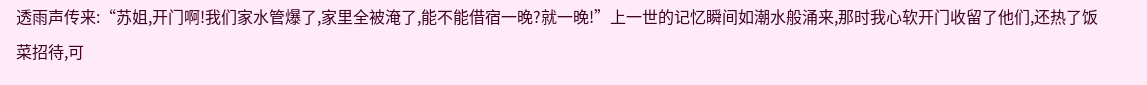透雨声传来:“苏姐,开门啊!我们家水管爆了,家里全被淹了,能不能借宿一晚?就一晚!”上一世的记忆瞬间如潮水般涌来,那时我心软开门收留了他们,还热了饭菜招待,可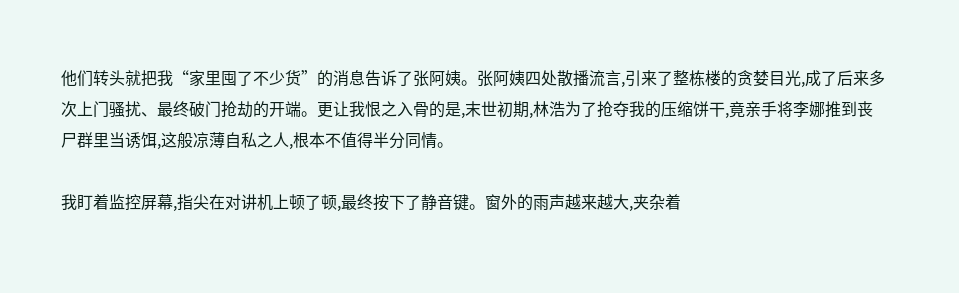他们转头就把我“家里囤了不少货”的消息告诉了张阿姨。张阿姨四处散播流言,引来了整栋楼的贪婪目光,成了后来多次上门骚扰、最终破门抢劫的开端。更让我恨之入骨的是,末世初期,林浩为了抢夺我的压缩饼干,竟亲手将李娜推到丧尸群里当诱饵,这般凉薄自私之人,根本不值得半分同情。

我盯着监控屏幕,指尖在对讲机上顿了顿,最终按下了静音键。窗外的雨声越来越大,夹杂着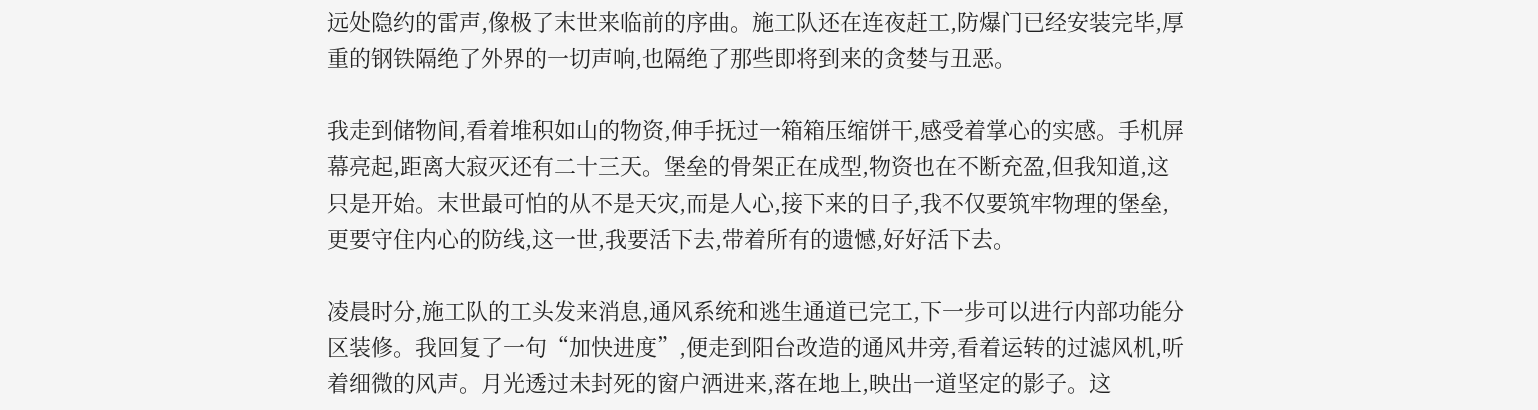远处隐约的雷声,像极了末世来临前的序曲。施工队还在连夜赶工,防爆门已经安装完毕,厚重的钢铁隔绝了外界的一切声响,也隔绝了那些即将到来的贪婪与丑恶。

我走到储物间,看着堆积如山的物资,伸手抚过一箱箱压缩饼干,感受着掌心的实感。手机屏幕亮起,距离大寂灭还有二十三天。堡垒的骨架正在成型,物资也在不断充盈,但我知道,这只是开始。末世最可怕的从不是天灾,而是人心,接下来的日子,我不仅要筑牢物理的堡垒,更要守住内心的防线,这一世,我要活下去,带着所有的遗憾,好好活下去。

凌晨时分,施工队的工头发来消息,通风系统和逃生通道已完工,下一步可以进行内部功能分区装修。我回复了一句“加快进度”,便走到阳台改造的通风井旁,看着运转的过滤风机,听着细微的风声。月光透过未封死的窗户洒进来,落在地上,映出一道坚定的影子。这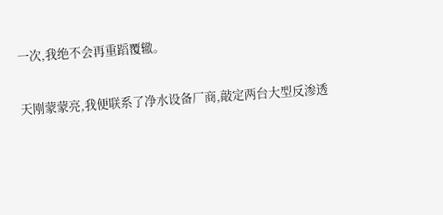一次,我绝不会再重蹈覆辙。

天刚蒙蒙亮,我便联系了净水设备厂商,敲定两台大型反渗透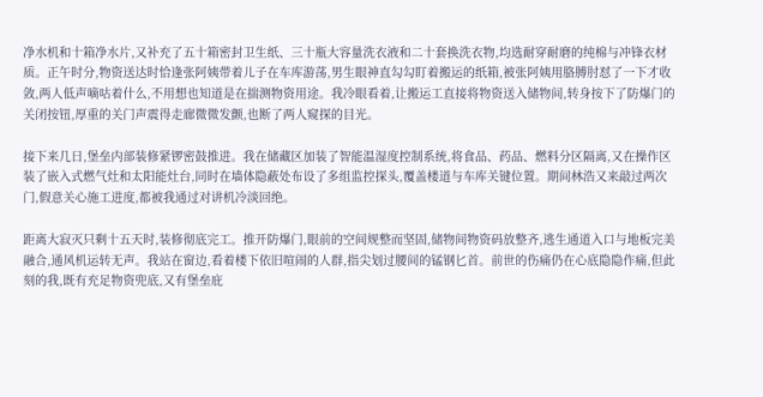净水机和十箱净水片,又补充了五十箱密封卫生纸、三十瓶大容量洗衣液和二十套换洗衣物,均选耐穿耐磨的纯棉与冲锋衣材质。正午时分,物资送达时恰逢张阿姨带着儿子在车库游荡,男生眼神直勾勾盯着搬运的纸箱,被张阿姨用胳膊肘怼了一下才收敛,两人低声嘀咕着什么,不用想也知道是在揣测物资用途。我冷眼看着,让搬运工直接将物资送入储物间,转身按下了防爆门的关闭按钮,厚重的关门声震得走廊微微发颤,也断了两人窥探的目光。

接下来几日,堡垒内部装修紧锣密鼓推进。我在储藏区加装了智能温湿度控制系统,将食品、药品、燃料分区隔离,又在操作区装了嵌入式燃气灶和太阳能灶台,同时在墙体隐蔽处布设了多组监控探头,覆盖楼道与车库关键位置。期间林浩又来敲过两次门,假意关心施工进度,都被我通过对讲机冷淡回绝。

距离大寂灭只剩十五天时,装修彻底完工。推开防爆门,眼前的空间规整而坚固,储物间物资码放整齐,逃生通道入口与地板完美融合,通风机运转无声。我站在窗边,看着楼下依旧喧闹的人群,指尖划过腰间的锰钢匕首。前世的伤痛仍在心底隐隐作痛,但此刻的我,既有充足物资兜底,又有堡垒庇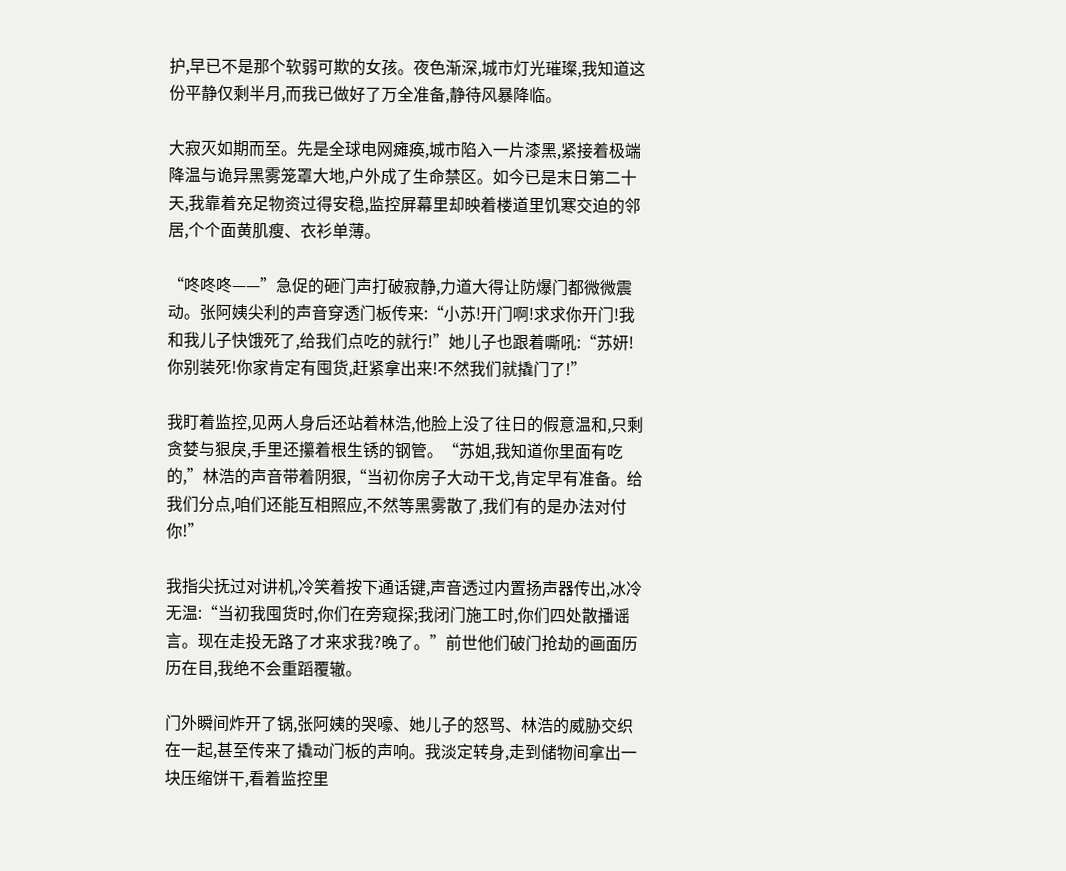护,早已不是那个软弱可欺的女孩。夜色渐深,城市灯光璀璨,我知道这份平静仅剩半月,而我已做好了万全准备,静待风暴降临。

大寂灭如期而至。先是全球电网瘫痪,城市陷入一片漆黑,紧接着极端降温与诡异黑雾笼罩大地,户外成了生命禁区。如今已是末日第二十天,我靠着充足物资过得安稳,监控屏幕里却映着楼道里饥寒交迫的邻居,个个面黄肌瘦、衣衫单薄。

“咚咚咚——”急促的砸门声打破寂静,力道大得让防爆门都微微震动。张阿姨尖利的声音穿透门板传来:“小苏!开门啊!求求你开门!我和我儿子快饿死了,给我们点吃的就行!”她儿子也跟着嘶吼:“苏妍!你别装死!你家肯定有囤货,赶紧拿出来!不然我们就撬门了!”

我盯着监控,见两人身后还站着林浩,他脸上没了往日的假意温和,只剩贪婪与狠戾,手里还攥着根生锈的钢管。“苏姐,我知道你里面有吃的,”林浩的声音带着阴狠,“当初你房子大动干戈,肯定早有准备。给我们分点,咱们还能互相照应,不然等黑雾散了,我们有的是办法对付你!”

我指尖抚过对讲机,冷笑着按下通话键,声音透过内置扬声器传出,冰冷无温:“当初我囤货时,你们在旁窥探;我闭门施工时,你们四处散播谣言。现在走投无路了才来求我?晚了。”前世他们破门抢劫的画面历历在目,我绝不会重蹈覆辙。

门外瞬间炸开了锅,张阿姨的哭嚎、她儿子的怒骂、林浩的威胁交织在一起,甚至传来了撬动门板的声响。我淡定转身,走到储物间拿出一块压缩饼干,看着监控里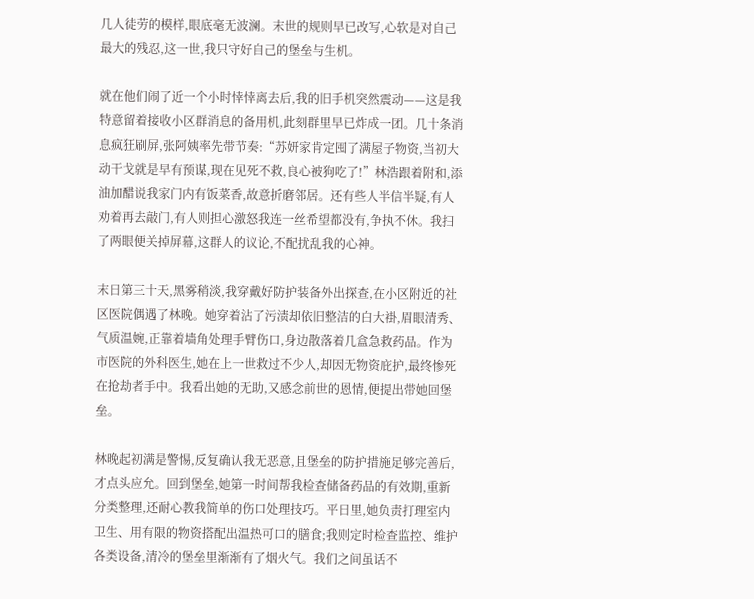几人徒劳的模样,眼底毫无波澜。末世的规则早已改写,心软是对自己最大的残忍,这一世,我只守好自己的堡垒与生机。

就在他们闹了近一个小时悻悻离去后,我的旧手机突然震动——这是我特意留着接收小区群消息的备用机,此刻群里早已炸成一团。几十条消息疯狂刷屏,张阿姨率先带节奏:“苏妍家肯定囤了满屋子物资,当初大动干戈就是早有预谋,现在见死不救,良心被狗吃了!”林浩跟着附和,添油加醋说我家门内有饭菜香,故意折磨邻居。还有些人半信半疑,有人劝着再去敲门,有人则担心激怒我连一丝希望都没有,争执不休。我扫了两眼便关掉屏幕,这群人的议论,不配扰乱我的心神。

末日第三十天,黑雾稍淡,我穿戴好防护装备外出探查,在小区附近的社区医院偶遇了林晚。她穿着沾了污渍却依旧整洁的白大褂,眉眼清秀、气质温婉,正靠着墙角处理手臂伤口,身边散落着几盒急救药品。作为市医院的外科医生,她在上一世救过不少人,却因无物资庇护,最终惨死在抢劫者手中。我看出她的无助,又感念前世的恩情,便提出带她回堡垒。

林晚起初满是警惕,反复确认我无恶意,且堡垒的防护措施足够完善后,才点头应允。回到堡垒,她第一时间帮我检查储备药品的有效期,重新分类整理,还耐心教我简单的伤口处理技巧。平日里,她负责打理室内卫生、用有限的物资搭配出温热可口的膳食;我则定时检查监控、维护各类设备,清冷的堡垒里渐渐有了烟火气。我们之间虽话不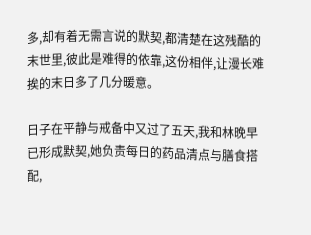多,却有着无需言说的默契,都清楚在这残酷的末世里,彼此是难得的依靠,这份相伴,让漫长难挨的末日多了几分暖意。

日子在平静与戒备中又过了五天,我和林晚早已形成默契,她负责每日的药品清点与膳食搭配,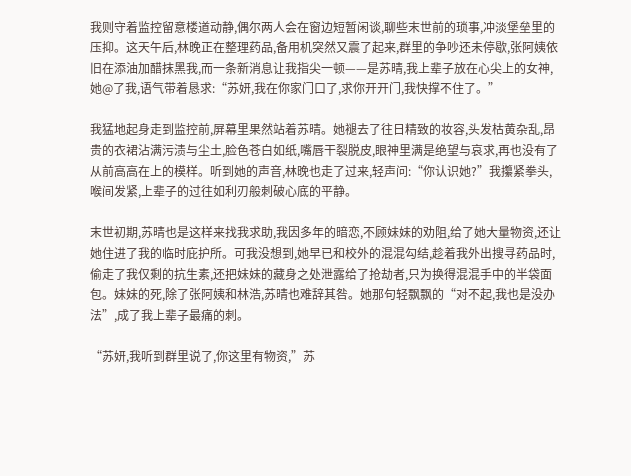我则守着监控留意楼道动静,偶尔两人会在窗边短暂闲谈,聊些末世前的琐事,冲淡堡垒里的压抑。这天午后,林晚正在整理药品,备用机突然又震了起来,群里的争吵还未停歇,张阿姨依旧在添油加醋抹黑我,而一条新消息让我指尖一顿——是苏晴,我上辈子放在心尖上的女神,她@了我,语气带着恳求:“苏妍,我在你家门口了,求你开开门,我快撑不住了。”

我猛地起身走到监控前,屏幕里果然站着苏晴。她褪去了往日精致的妆容,头发枯黄杂乱,昂贵的衣裙沾满污渍与尘土,脸色苍白如纸,嘴唇干裂脱皮,眼神里满是绝望与哀求,再也没有了从前高高在上的模样。听到她的声音,林晚也走了过来,轻声问:“你认识她?”我攥紧拳头,喉间发紧,上辈子的过往如利刃般刺破心底的平静。

末世初期,苏晴也是这样来找我求助,我因多年的暗恋,不顾妹妹的劝阻,给了她大量物资,还让她住进了我的临时庇护所。可我没想到,她早已和校外的混混勾结,趁着我外出搜寻药品时,偷走了我仅剩的抗生素,还把妹妹的藏身之处泄露给了抢劫者,只为换得混混手中的半袋面包。妹妹的死,除了张阿姨和林浩,苏晴也难辞其咎。她那句轻飘飘的“对不起,我也是没办法”,成了我上辈子最痛的刺。

“苏妍,我听到群里说了,你这里有物资,”苏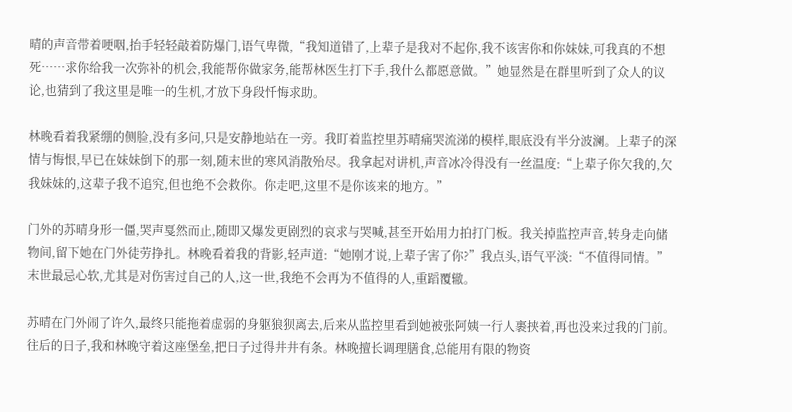晴的声音带着哽咽,抬手轻轻敲着防爆门,语气卑微,“我知道错了,上辈子是我对不起你,我不该害你和你妹妹,可我真的不想死……求你给我一次弥补的机会,我能帮你做家务,能帮林医生打下手,我什么都愿意做。”她显然是在群里听到了众人的议论,也猜到了我这里是唯一的生机,才放下身段忏悔求助。

林晚看着我紧绷的侧脸,没有多问,只是安静地站在一旁。我盯着监控里苏晴痛哭流涕的模样,眼底没有半分波澜。上辈子的深情与悔恨,早已在妹妹倒下的那一刻,随末世的寒风消散殆尽。我拿起对讲机,声音冰冷得没有一丝温度:“上辈子你欠我的,欠我妹妹的,这辈子我不追究,但也绝不会救你。你走吧,这里不是你该来的地方。”

门外的苏晴身形一僵,哭声戛然而止,随即又爆发更剧烈的哀求与哭喊,甚至开始用力拍打门板。我关掉监控声音,转身走向储物间,留下她在门外徒劳挣扎。林晚看着我的背影,轻声道:“她刚才说,上辈子害了你?”我点头,语气平淡:“不值得同情。”末世最忌心软,尤其是对伤害过自己的人,这一世,我绝不会再为不值得的人,重蹈覆辙。

苏晴在门外闹了许久,最终只能拖着虚弱的身躯狼狈离去,后来从监控里看到她被张阿姨一行人裹挟着,再也没来过我的门前。往后的日子,我和林晚守着这座堡垒,把日子过得井井有条。林晚擅长调理膳食,总能用有限的物资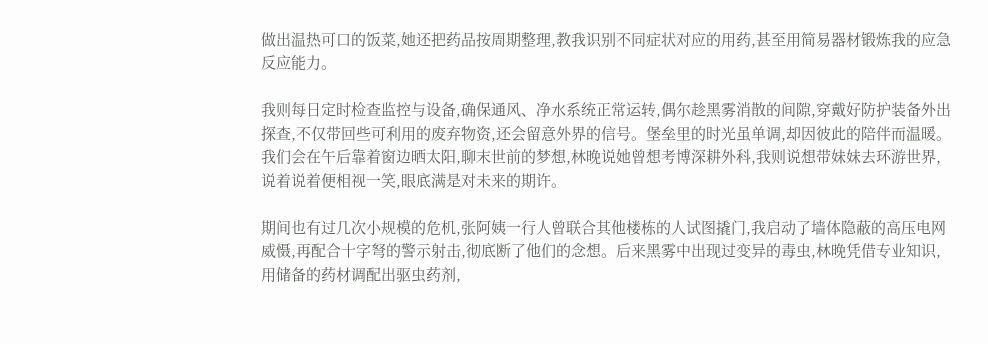做出温热可口的饭菜,她还把药品按周期整理,教我识别不同症状对应的用药,甚至用简易器材锻炼我的应急反应能力。

我则每日定时检查监控与设备,确保通风、净水系统正常运转,偶尔趁黑雾消散的间隙,穿戴好防护装备外出探查,不仅带回些可利用的废弃物资,还会留意外界的信号。堡垒里的时光虽单调,却因彼此的陪伴而温暖。我们会在午后靠着窗边晒太阳,聊末世前的梦想,林晚说她曾想考博深耕外科,我则说想带妹妹去环游世界,说着说着便相视一笑,眼底满是对未来的期许。

期间也有过几次小规模的危机,张阿姨一行人曾联合其他楼栋的人试图撬门,我启动了墙体隐蔽的高压电网威慑,再配合十字弩的警示射击,彻底断了他们的念想。后来黑雾中出现过变异的毒虫,林晚凭借专业知识,用储备的药材调配出驱虫药剂,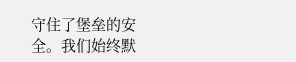守住了堡垒的安全。我们始终默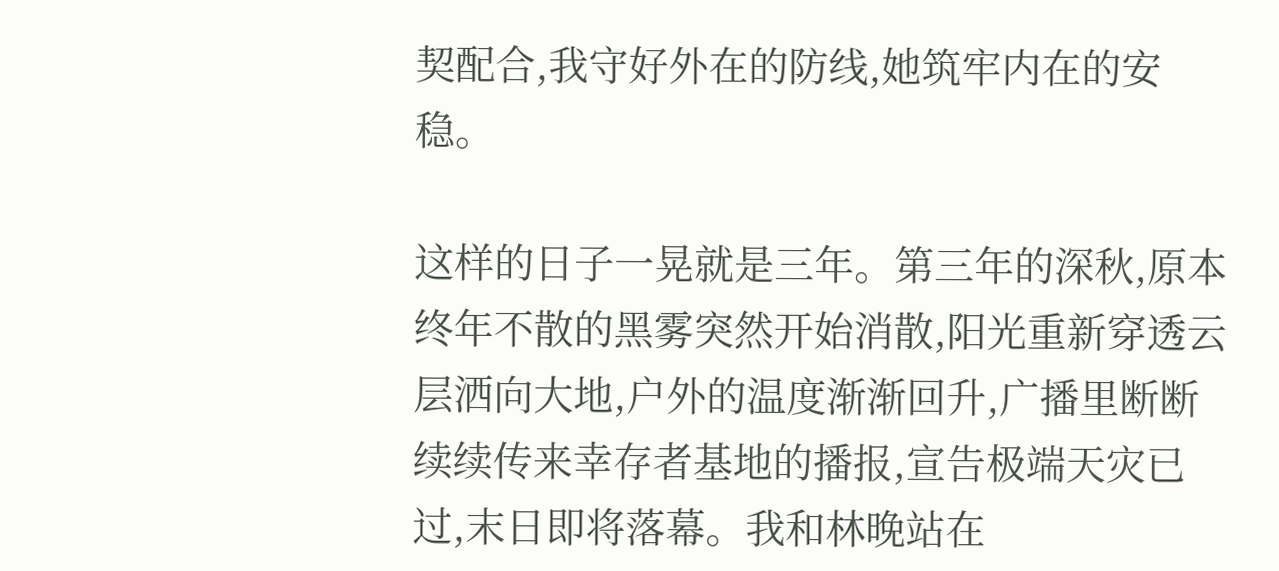契配合,我守好外在的防线,她筑牢内在的安稳。

这样的日子一晃就是三年。第三年的深秋,原本终年不散的黑雾突然开始消散,阳光重新穿透云层洒向大地,户外的温度渐渐回升,广播里断断续续传来幸存者基地的播报,宣告极端天灾已过,末日即将落幕。我和林晚站在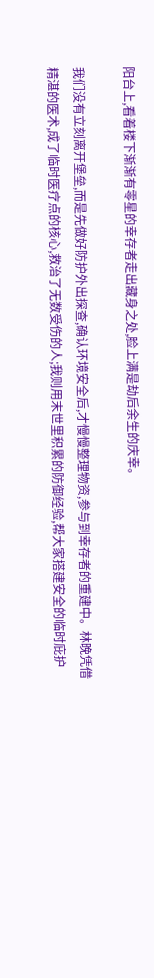阳台上,看着楼下渐渐有零星的幸存者走出藏身之处,脸上满是劫后余生的庆幸。

我们没有立刻离开堡垒,而是先做好防护外出探查,确认环境安全后,才慢慢整理物资,参与到幸存者的重建中。林晚凭借精湛的医术,成了临时医疗点的核心,救治了无数受伤的人;我则用末世里积累的防御经验,帮大家搭建安全的临时庇护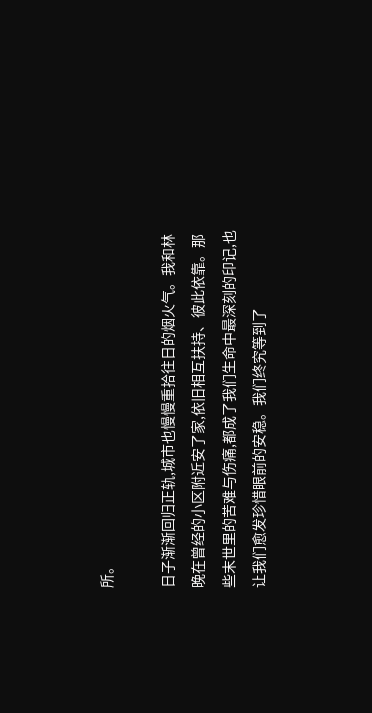所。

日子渐渐回归正轨,城市也慢慢重拾往日的烟火气。我和林晚在曾经的小区附近安了家,依旧相互扶持、彼此依靠。那些末世里的苦难与伤痛,都成了我们生命中最深刻的印记,也让我们愈发珍惜眼前的安稳。我们终究等到了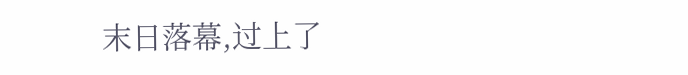末日落幕,过上了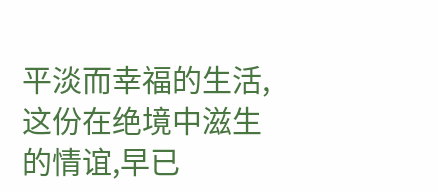平淡而幸福的生活,这份在绝境中滋生的情谊,早已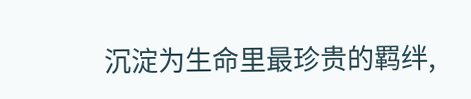沉淀为生命里最珍贵的羁绊,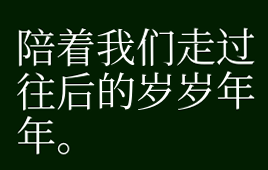陪着我们走过往后的岁岁年年。